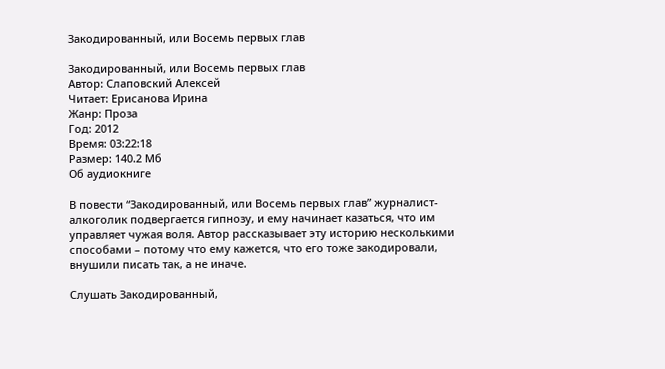Закодированный, или Восемь первых глав

Закодированный, или Восемь первых глав
Автор: Слаповский Алексей
Читает: Ерисанова Ирина
Жанр: Проза
Год: 2012
Время: 03:22:18
Размер: 140.2 Мб
Об аудиокниге

В повести “Закодированный, или Восемь первых глав” журналист-алкоголик подвергается гипнозу, и ему начинает казаться, что им управляет чужая воля. Автор рассказывает эту историю несколькими способами – потому что ему кажется, что его тоже закодировали, внушили писать так, а не иначе.

Слушать Закодированный,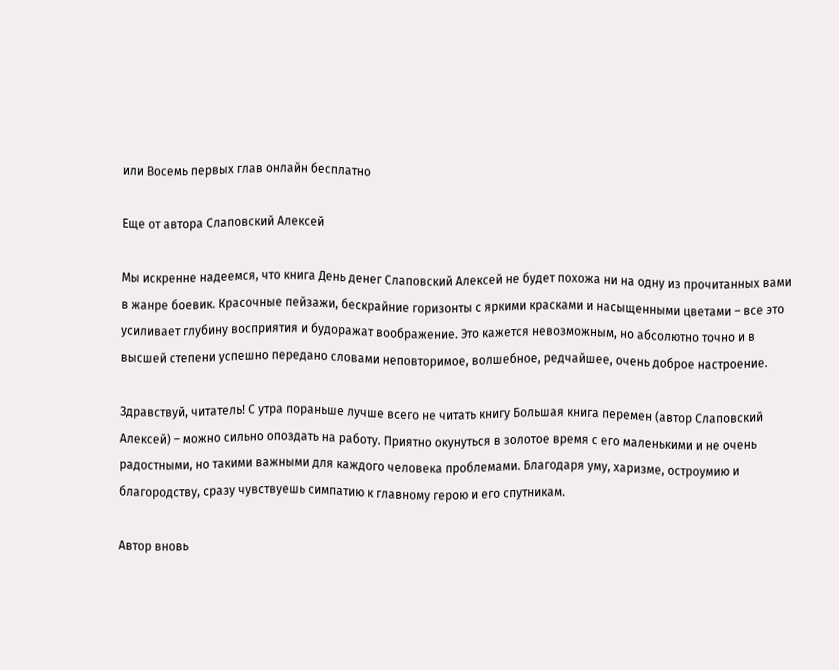или Восемь первых глав онлайн бесплатно

Еще от автора Слаповский Алексей

Мы искренне надеемся, что книга День денег Слаповский Алексей не будет похожа ни на одну из прочитанных вами в жанре боевик. Красочные пейзажи, бескрайние горизонты с яркими красками и насыщенными цветами – все это усиливает глубину восприятия и будоражат воображение. Это кажется невозможным, но абсолютно точно и в высшей степени успешно передано словами неповторимое, волшебное, редчайшее, очень доброе настроение.

Здравствуй, читатель! С утра пораньше лучше всего не читать книгу Большая книга перемен (автор Слаповский Алексей) – можно сильно опоздать на работу. Приятно окунуться в золотое время с его маленькими и не очень радостными, но такими важными для каждого человека проблемами. Благодаря уму, харизме, остроумию и благородству, сразу чувствуешь симпатию к главному герою и его спутникам.

Автор вновь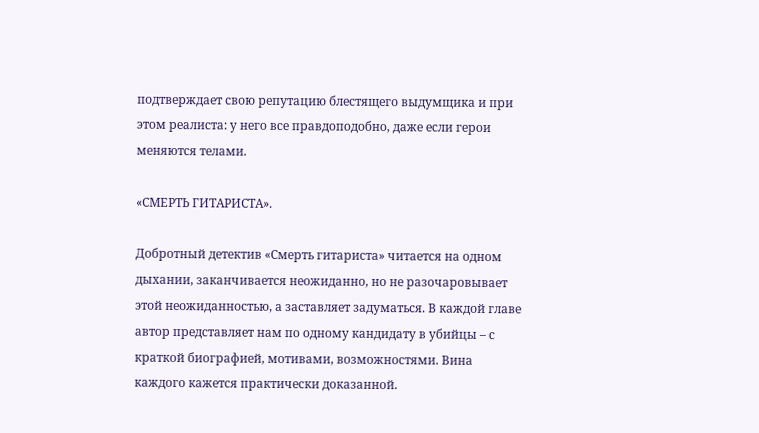подтверждает свою репутацию блестящего выдумщика и при этом реалиста: у него все правдоподобно, даже если герои меняются телами.

«СМЕРТЬ ГИТАРИСТА».

Добротный детектив «Смерть гитариста» читается на одном дыхании, заканчивается неожиданно, но не разочаровывает этой неожиданностью, а заставляет задуматься. В каждой главе автор представляет нам по одному кандидату в убийцы – с краткой биографией, мотивами, возможностями. Вина каждого кажется практически доказанной.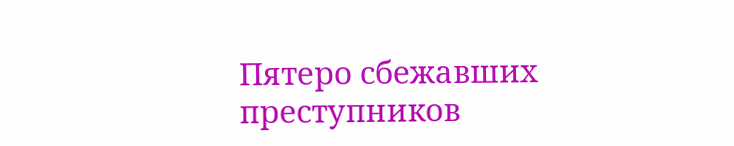Пятеро сбежавших преступников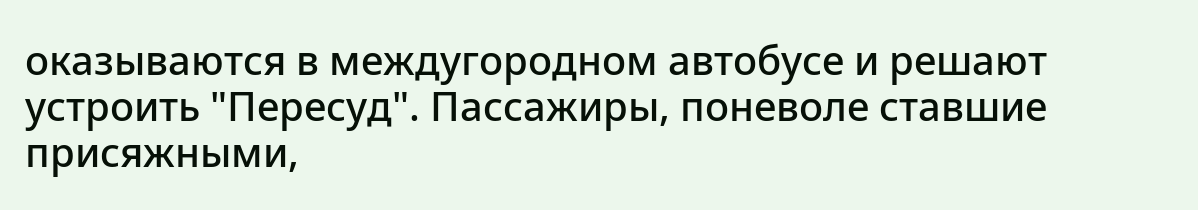оказываются в междугородном автобусе и решают устроить "Пересуд". Пассажиры, поневоле ставшие присяжными,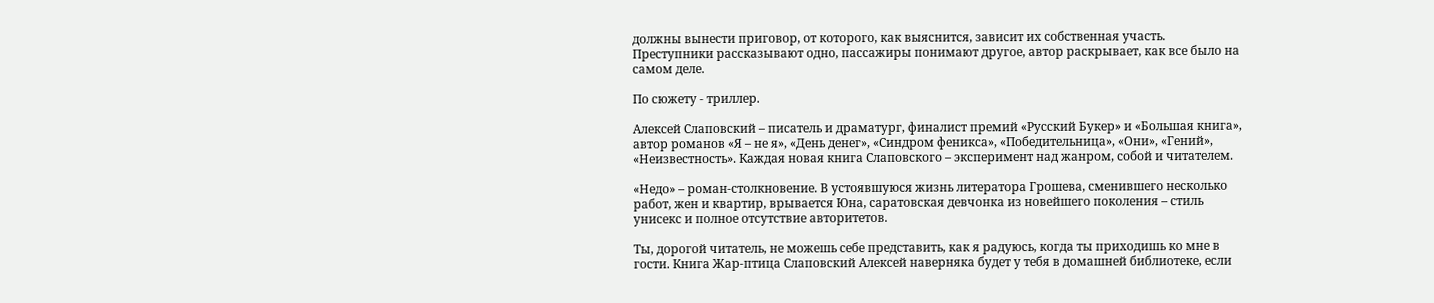должны вынести приговор, от которого, как выяснится, зависит их собственная участь. Преступники рассказывают одно, пассажиры понимают другое, автор раскрывает, как все было на самом деле.

По сюжету - триллер.

Алексей Слаповский – писатель и драматург, финалист премий «Русский Букер» и «Большая книга», автор романов «Я – не я», «День денег», «Синдром феникса», «Победительница», «Они», «Гений», «Неизвестность». Каждая новая книга Слаповского – эксперимент над жанром, собой и читателем.

«Недо» – роман-столкновение. В устоявшуюся жизнь литератора Грошева, сменившего несколько работ, жен и квартир, врывается Юна, саратовская девчонка из новейшего поколения – стиль унисекс и полное отсутствие авторитетов.

Ты, дорогой читатель, не можешь себе представить, как я радуюсь, когда ты приходишь ко мне в гости. Книга Жар-птица Слаповский Алексей наверняка будет у тебя в домашней библиотеке, если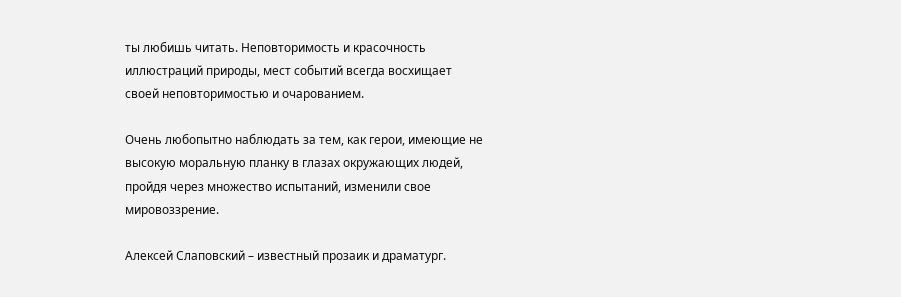ты любишь читать. Неповторимость и красочность иллюстраций природы, мест событий всегда восхищает своей неповторимостью и очарованием.

Очень любопытно наблюдать за тем, как герои, имеющие не высокую моральную планку в глазах окружающих людей, пройдя через множество испытаний, изменили свое мировоззрение.

Алексей Слаповский – известный прозаик и драматург.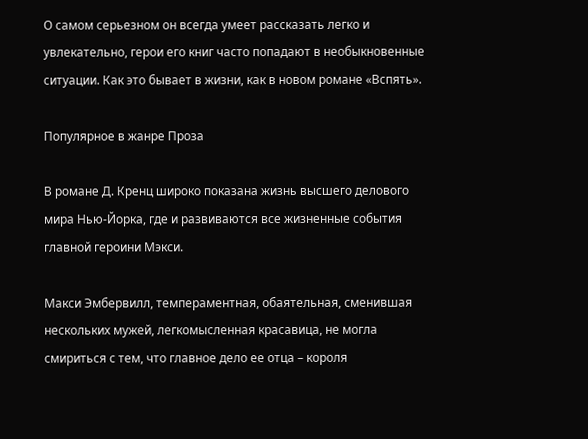О самом серьезном он всегда умеет рассказать легко и увлекательно, герои его книг часто попадают в необыкновенные ситуации. Как это бывает в жизни, как в новом романе «Вспять».

Популярное в жанре Проза

В романе Д. Кренц широко показана жизнь высшего делового мира Нью-Йорка, где и развиваются все жизненные события главной героини Мэкси.

Макси Эмбервилл, темпераментная, обаятельная, сменившая нескольких мужей, легкомысленная красавица, не могла смириться с тем, что главное дело ее отца – короля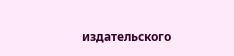издательского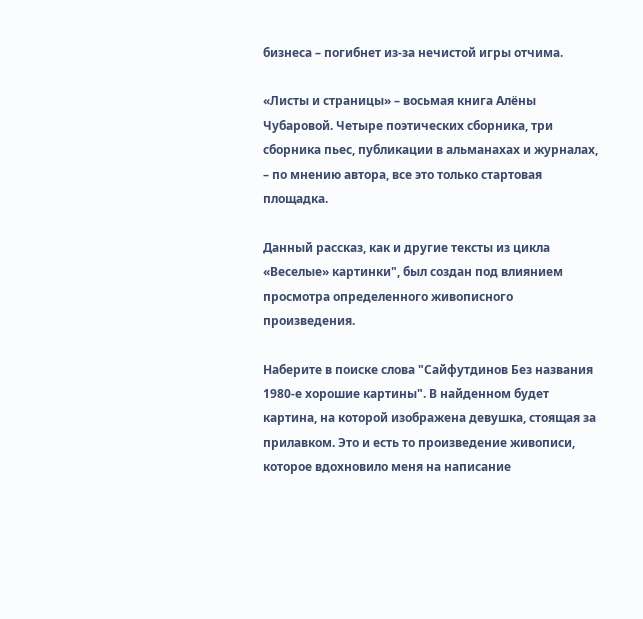бизнеса – погибнет из-за нечистой игры отчима.

«Листы и страницы» – восьмая книга Алёны Чубаровой. Четыре поэтических сборника, три сборника пьес, публикации в альманахах и журналах, – по мнению автора, все это только стартовая площадка.

Данный рассказ, как и другие тексты из цикла «Веселые» картинки", был создан под влиянием просмотра определенного живописного произведения.

Наберите в поиске слова "Сайфутдинов Без названия 1980-е хорошие картины". В найденном будет картина, на которой изображена девушка, стоящая за прилавком. Это и есть то произведение живописи, которое вдохновило меня на написание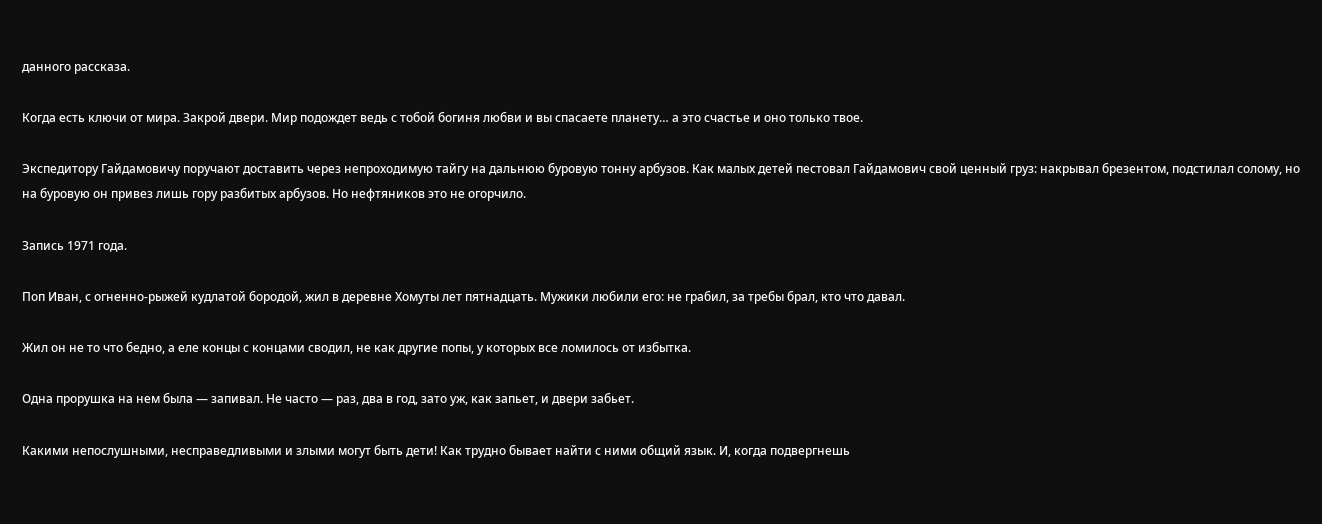данного рассказа.

Когда есть ключи от мира. Закрой двери. Мир подождет ведь с тобой богиня любви и вы спасаете планету… а это счастье и оно только твое.

Экспедитору Гайдамовичу поручают доставить через непроходимую тайгу на дальнюю буровую тонну арбузов. Как малых детей пестовал Гайдамович свой ценный груз: накрывал брезентом, подстилал солому, но на буровую он привез лишь гору разбитых арбузов. Но нефтяников это не огорчило.

Запись 1971 года.

Поп Иван, с огненно-рыжей кудлатой бородой, жил в деревне Хомуты лет пятнадцать. Мужики любили его: не грабил, за требы брал, кто что давал.

Жил он не то что бедно, а еле концы с концами сводил, не как другие попы, у которых все ломилось от избытка.

Одна прорушка на нем была — запивал. Не часто — раз, два в год, зато уж, как запьет, и двери забьет.

Какими непослушными, несправедливыми и злыми могут быть дети! Как трудно бывает найти с ними общий язык. И, когда подвергнешь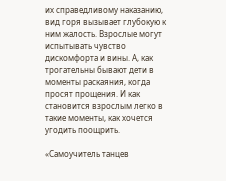их справедливому наказанию, вид горя вызывает глубокую к ним жалость. Взрослые могут испытывать чувство дискомфорта и вины. А, как трогательны бывают дети в моменты раскаяния, когда просят прощения. И как становится взрослым легко в такие моменты, как хочется угодить поощрить.

«Самоучитель танцев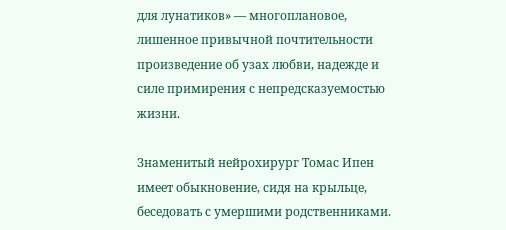для лунатиков» — многоплановое, лишенное привычной почтительности произведение об узах любви, надежде и силе примирения с непредсказуемостью жизни.

Знаменитый нейрохирург Томас Ипен имеет обыкновение, сидя на крыльце, беседовать с умершими родственниками.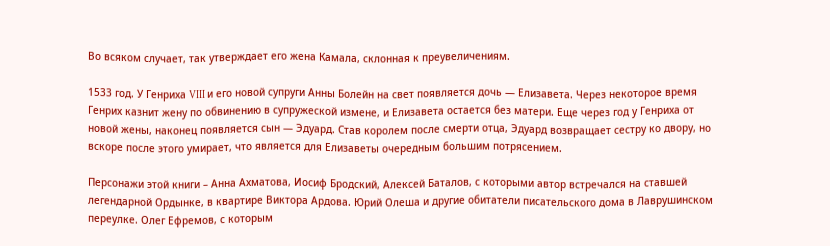Во всяком случает, так утверждает его жена Камала, склонная к преувеличениям.

1533 год. У Генриха VIII и его новой супруги Анны Болейн на свет появляется дочь — Елизавета. Через некоторое время Генрих казнит жену по обвинению в супружеской измене, и Елизавета остается без матери. Еще через год у Генриха от новой жены, наконец появляется сын — Эдуард. Став королем после смерти отца, Эдуард возвращает сестру ко двору, но вскоре после этого умирает, что является для Елизаветы очередным большим потрясением.

Персонажи этой книги – Анна Ахматова, Иосиф Бродский, Алексей Баталов, с которыми автор встречался на ставшей легендарной Ордынке, в квартире Виктора Ардова. Юрий Олеша и другие обитатели писательского дома в Лаврушинском переулке. Олег Ефремов, с которым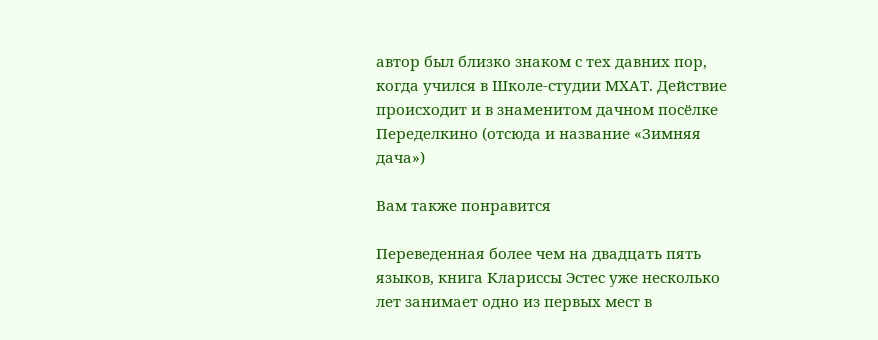автор был близко знаком с тех давних пор, когда учился в Школе-студии МХАТ. Действие происходит и в знаменитом дачном посёлке Переделкино (отсюда и название «Зимняя дача»)

Вам также понравится

Переведенная более чем на двадцать пять языков, книга Клариссы Эстес уже несколько лет занимает одно из первых мест в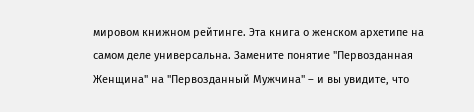мировом книжном рейтинге. Эта книга о женском архетипе на самом деле универсальна. Замените понятие "Первозданная Женщина" на "Первозданный Мужчина" – и вы увидите, что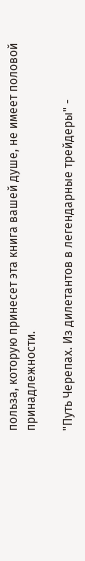польза, которую принесет эта книга вашей душе, не имеет половой принадлежности.

"Путь Черепах. Из дилетантов в легендарные трейдеры" -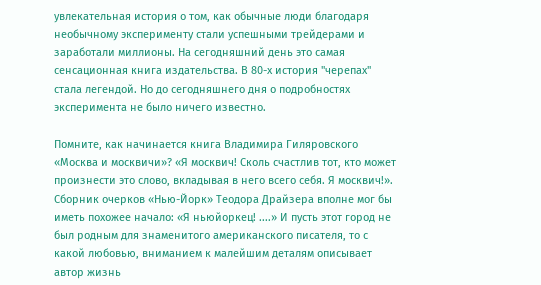увлекательная история о том, как обычные люди благодаря необычному эксперименту стали успешными трейдерами и заработали миллионы. На сегодняшний день это самая сенсационная книга издательства. В 80-х история "черепах" стала легендой. Но до сегодняшнего дня о подробностях эксперимента не было ничего известно.

Помните, как начинается книга Владимира Гиляровского «Москва и москвичи»? «Я москвич! Сколь счастлив тот, кто может произнести это слово, вкладывая в него всего себя. Я москвич!». Сборник очерков «Нью-Йорк» Теодора Драйзера вполне мог бы иметь похожее начало: «Я ньюйоркец! ....» И пусть этот город не был родным для знаменитого американского писателя, то с какой любовью, вниманием к малейшим деталям описывает автор жизнь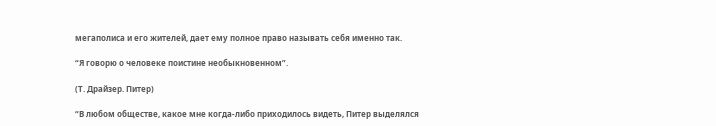мегаполиса и его жителей, дает ему полное право называть себя именно так.

“Я говорю о человеке поистине необыкновенном”.

(Т. Драйзер. Питер)

“В любом обществе, какое мне когда-либо приходилось видеть, Питер выделялся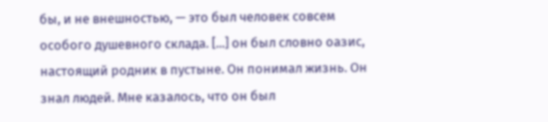бы, и не внешностью, — это был человек совсем особого душевного склада. [...] он был словно оазис, настоящий родник в пустыне. Он понимал жизнь. Он знал людей. Мне казалось, что он был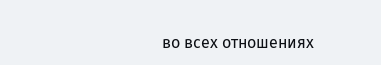во всех отношениях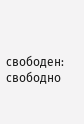свободен: свободно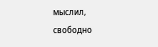мыслил, свободно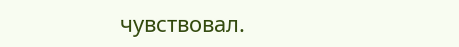чувствовал.